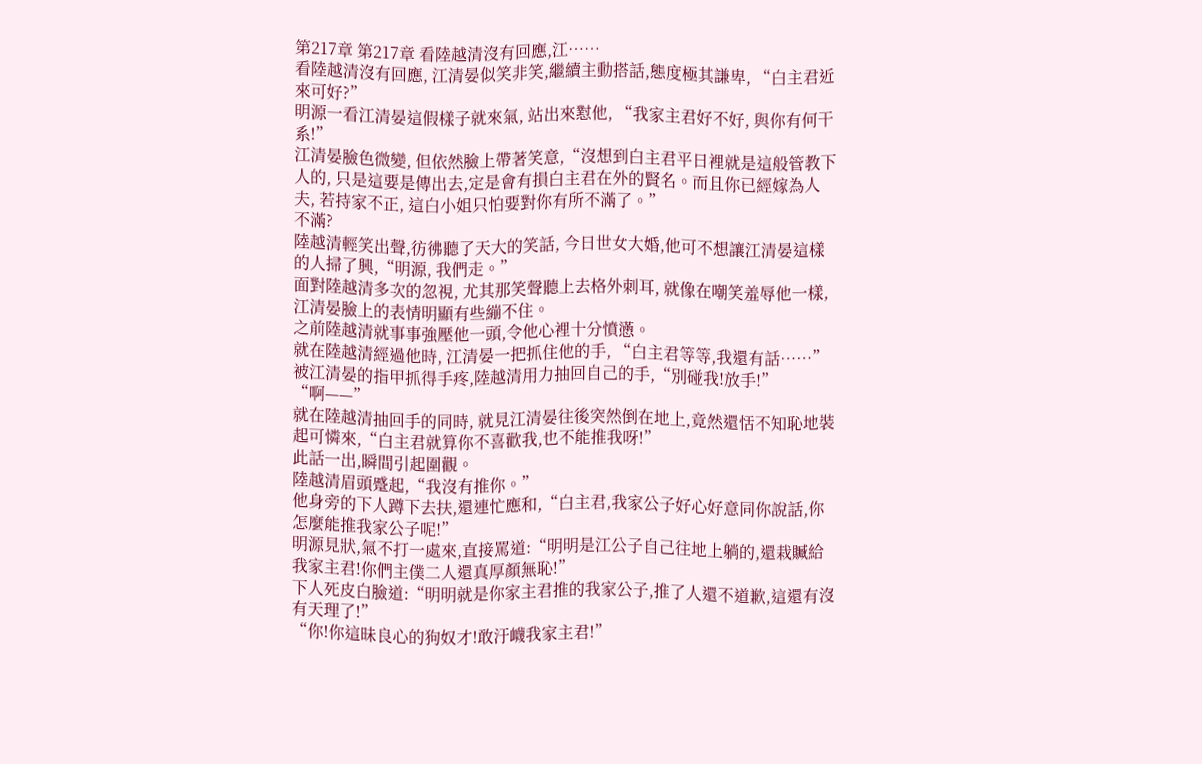第217章 第217章 看陸越清沒有回應,江……
看陸越清沒有回應, 江清晏似笑非笑,繼續主動搭話,態度極其謙卑, “白主君近來可好?”
明源一看江清晏這假樣子就來氣, 站出來懟他, “我家主君好不好, 與你有何干系!”
江清晏臉色微變, 但依然臉上帶著笑意,“沒想到白主君平日裡就是這般管教下人的, 只是這要是傳出去,定是會有損白主君在外的賢名。而且你已經嫁為人夫, 若持家不正, 這白小姐只怕要對你有所不滿了。”
不滿?
陸越清輕笑出聲,彷彿聽了天大的笑話, 今日世女大婚,他可不想讓江清晏這樣的人掃了興,“明源, 我們走。”
面對陸越清多次的忽視, 尤其那笑聲聽上去格外刺耳, 就像在嘲笑羞辱他一樣, 江清晏臉上的表情明顯有些繃不住。
之前陸越清就事事強壓他一頭,令他心裡十分憤懣。
就在陸越清經過他時, 江清晏一把抓住他的手, “白主君等等,我還有話……”
被江清晏的指甲抓得手疼,陸越清用力抽回自己的手,“別碰我!放手!”
“啊——”
就在陸越清抽回手的同時, 就見江清晏往後突然倒在地上,竟然還恬不知恥地裝起可憐來,“白主君就算你不喜歡我,也不能推我呀!”
此話一出,瞬間引起圍觀。
陸越清眉頭蹙起,“我沒有推你。”
他身旁的下人蹲下去扶,還連忙應和,“白主君,我家公子好心好意同你說話,你怎麼能推我家公子呢!”
明源見狀,氣不打一處來,直接罵道:“明明是江公子自己往地上躺的,還栽贓給我家主君!你們主僕二人還真厚顏無恥!”
下人死皮白臉道:“明明就是你家主君推的我家公子,推了人還不道歉,這還有沒有天理了!”
“你!你這昧良心的狗奴才!敢汙衊我家主君!”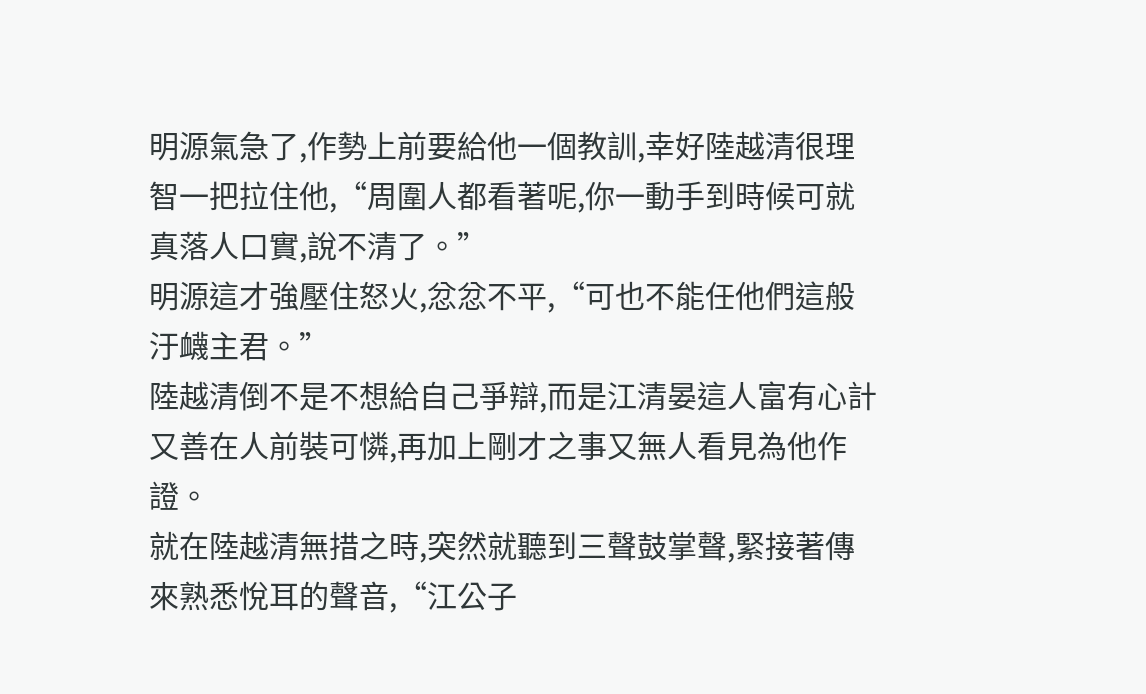明源氣急了,作勢上前要給他一個教訓,幸好陸越清很理智一把拉住他,“周圍人都看著呢,你一動手到時候可就真落人口實,說不清了。”
明源這才強壓住怒火,忿忿不平,“可也不能任他們這般汙衊主君。”
陸越清倒不是不想給自己爭辯,而是江清晏這人富有心計又善在人前裝可憐,再加上剛才之事又無人看見為他作證。
就在陸越清無措之時,突然就聽到三聲鼓掌聲,緊接著傳來熟悉悅耳的聲音,“江公子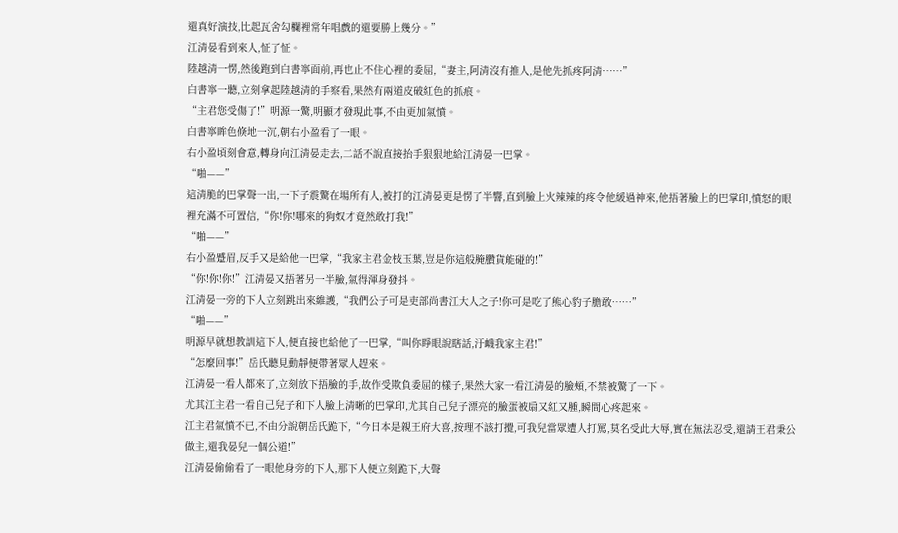還真好演技,比起瓦舍勾欄裡常年唱戲的還要勝上幾分。”
江清晏看到來人,怔了怔。
陸越清一愣,然後跑到白書寧面前,再也止不住心裡的委屈,“妻主,阿清沒有推人,是他先抓疼阿清……”
白書寧一聽,立刻拿起陸越清的手察看,果然有兩道皮破紅色的抓痕。
“主君您受傷了!”明源一驚,明顯才發現此事,不由更加氣憤。
白書寧眸色倏地一沉,朝右小盈看了一眼。
右小盈頃刻會意,轉身向江清晏走去,二話不說直接抬手狠狠地給江清晏一巴掌。
“啪——”
這清脆的巴掌聲一出,一下子震驚在場所有人,被打的江清晏更是愣了半響,直到臉上火辣辣的疼令他緩過神來,他捂著臉上的巴掌印,憤怒的眼裡充滿不可置信,“你!你!哪來的狗奴才竟然敢打我!”
“啪——”
右小盈蹙眉,反手又是給他一巴掌,“我家主君金枝玉葉,豈是你這般腌臢貨能碰的!”
“你!你!你!”江清晏又捂著另一半臉,氣得渾身發抖。
江清晏一旁的下人立刻跳出來維護,“我們公子可是吏部尚書江大人之子!你可是吃了熊心豹子膽敢……”
“啪——”
明源早就想教訓這下人,便直接也給他了一巴掌,“叫你睜眼說瞎話,汙衊我家主君!”
“怎麼回事!”岳氏聽見動靜便帶著眾人趕來。
江清晏一看人都來了,立刻放下捂臉的手,故作受欺負委屈的樣子,果然大家一看江清晏的臉頰,不禁被驚了一下。
尤其江主君一看自己兒子和下人臉上清晰的巴掌印,尤其自己兒子漂亮的臉蛋被扇又紅又腫,瞬間心疼起來。
江主君氣憤不已,不由分說朝岳氏跪下,“今日本是親王府大喜,按理不該打攪,可我兒當眾遭人打罵,莫名受此大辱,實在無法忍受,還請王君秉公做主,還我晏兒一個公道!”
江清晏偷偷看了一眼他身旁的下人,那下人便立刻跪下,大聲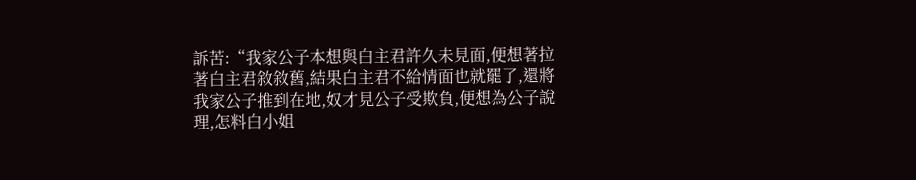訴苦:“我家公子本想與白主君許久未見面,便想著拉著白主君敘敘舊,結果白主君不給情面也就罷了,還將我家公子推到在地,奴才見公子受欺負,便想為公子說理,怎料白小姐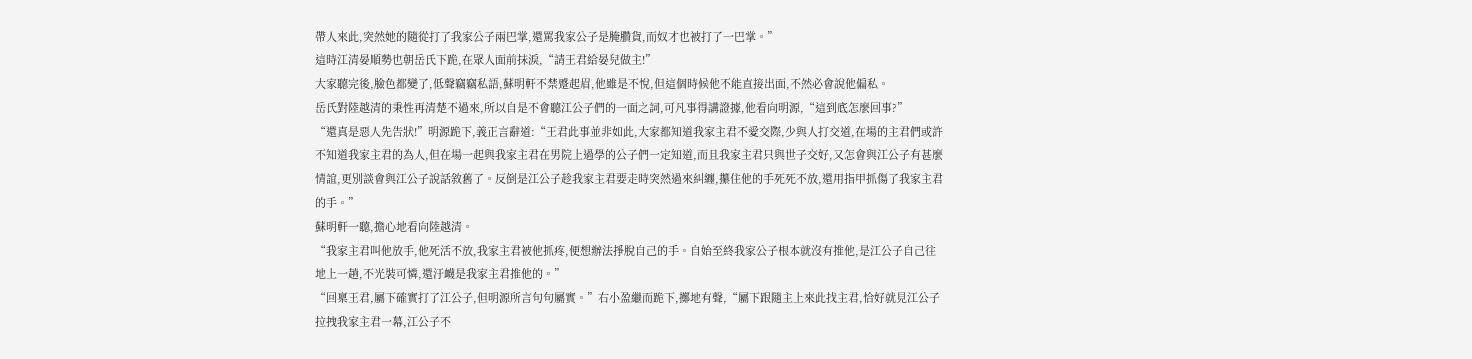帶人來此,突然她的隨從打了我家公子兩巴掌,還罵我家公子是腌臢貨,而奴才也被打了一巴掌。”
這時江清晏順勢也朝岳氏下跪,在眾人面前抹淚,“請王君給晏兒做主!”
大家聽完後,臉色都變了,低聲竊竊私語,蘇明軒不禁蹙起眉,他雖是不悅,但這個時候他不能直接出面,不然必會說他偏私。
岳氏對陸越清的秉性再清楚不過來,所以自是不會聽江公子們的一面之詞,可凡事得講證據,他看向明源,“這到底怎麼回事?”
“還真是惡人先告狀!”明源跪下,義正言辭道:“王君此事並非如此,大家都知道我家主君不愛交際,少與人打交道,在場的主君們或許不知道我家主君的為人,但在場一起與我家主君在男院上過學的公子們一定知道,而且我家主君只與世子交好,又怎會與江公子有甚麼情誼,更別談會與江公子說話敘舊了。反倒是江公子趁我家主君要走時突然過來糾纏,攥住他的手死死不放,還用指甲抓傷了我家主君的手。”
蘇明軒一聽,擔心地看向陸越清。
“我家主君叫他放手,他死活不放,我家主君被他抓疼,便想辦法掙脫自己的手。自始至終我家公子根本就沒有推他,是江公子自己往地上一趟,不光裝可憐,還汙衊是我家主君推他的。”
“回稟王君,屬下確實打了江公子,但明源所言句句屬實。”右小盈繼而跪下,擲地有聲,“屬下跟隨主上來此找主君,恰好就見江公子拉拽我家主君一幕,江公子不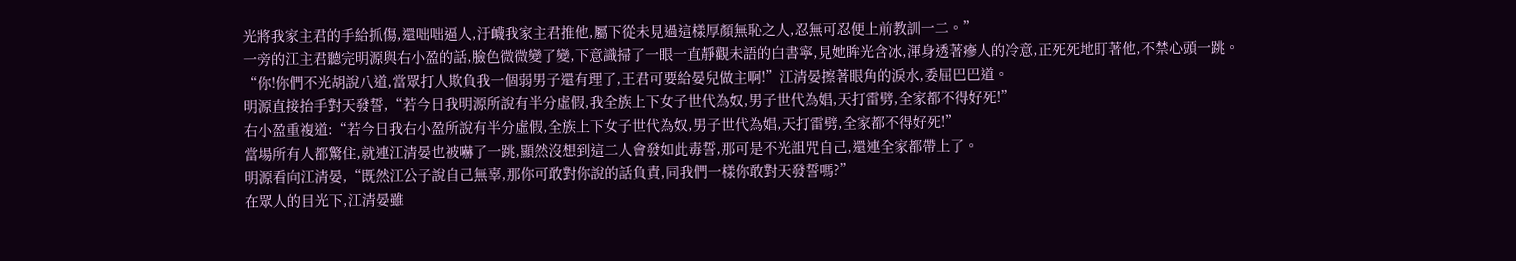光將我家主君的手給抓傷,還咄咄逼人,汙衊我家主君推他,屬下從未見過這樣厚顏無恥之人,忍無可忍便上前教訓一二。”
一旁的江主君聽完明源與右小盈的話,臉色微微變了變,下意識掃了一眼一直靜觀未語的白書寧,見她眸光含冰,渾身透著瘮人的冷意,正死死地盯著他,不禁心頭一跳。
“你!你們不光胡說八道,當眾打人欺負我一個弱男子還有理了,王君可要給晏兒做主啊!”江清晏擦著眼角的淚水,委屈巴巴道。
明源直接抬手對天發誓,“若今日我明源所說有半分虛假,我全族上下女子世代為奴,男子世代為娼,天打雷劈,全家都不得好死!”
右小盈重複道:“若今日我右小盈所說有半分虛假,全族上下女子世代為奴,男子世代為娼,天打雷劈,全家都不得好死!”
當場所有人都驚住,就連江清晏也被嚇了一跳,顯然沒想到這二人會發如此毒誓,那可是不光詛咒自己,還連全家都帶上了。
明源看向江清晏,“既然江公子說自己無辜,那你可敢對你說的話負責,同我們一樣你敢對天發誓嗎?”
在眾人的目光下,江清晏雖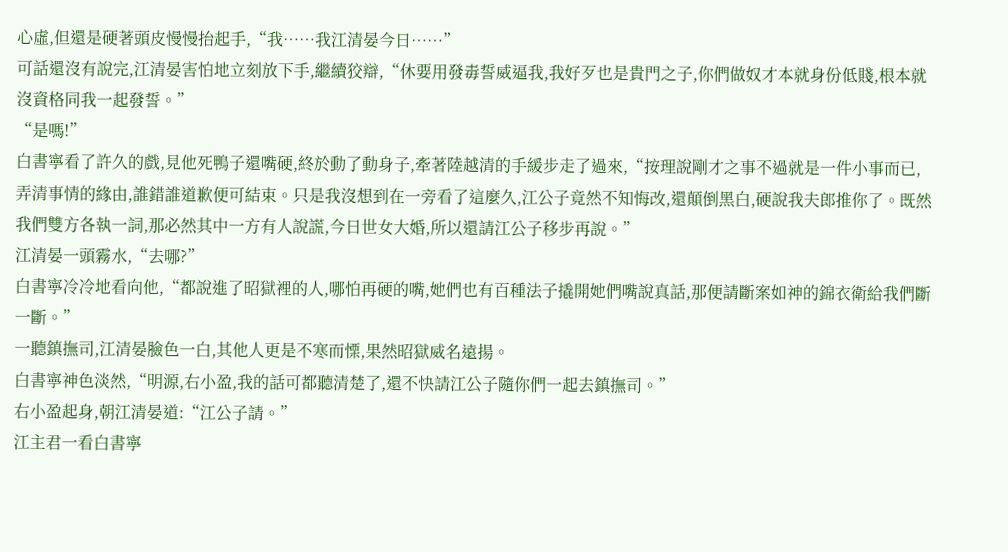心虛,但還是硬著頭皮慢慢抬起手,“我……我江清晏今日……”
可話還沒有說完,江清晏害怕地立刻放下手,繼續狡辯,“休要用發毒誓威逼我,我好歹也是貴門之子,你們做奴才本就身份低賤,根本就沒資格同我一起發誓。”
“是嗎!”
白書寧看了許久的戲,見他死鴨子還嘴硬,終於動了動身子,牽著陸越清的手緩步走了過來,“按理說剛才之事不過就是一件小事而已,弄清事情的緣由,誰錯誰道歉便可結束。只是我沒想到在一旁看了這麼久,江公子竟然不知悔改,還顛倒黑白,硬說我夫郎推你了。既然我們雙方各執一詞,那必然其中一方有人說謊,今日世女大婚,所以還請江公子移步再說。”
江清晏一頭霧水,“去哪?”
白書寧冷冷地看向他,“都說進了昭獄裡的人,哪怕再硬的嘴,她們也有百種法子撬開她們嘴說真話,那便請斷案如神的錦衣衛給我們斷一斷。”
一聽鎮撫司,江清晏臉色一白,其他人更是不寒而慄,果然昭獄威名遠揚。
白書寧神色淡然,“明源,右小盈,我的話可都聽清楚了,還不快請江公子隨你們一起去鎮撫司。”
右小盈起身,朝江清晏道:“江公子請。”
江主君一看白書寧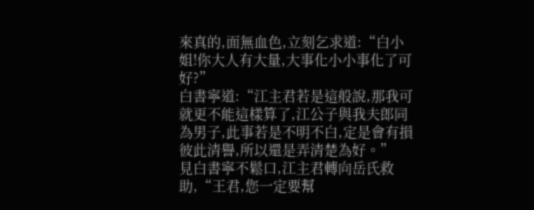來真的,面無血色,立刻乞求道:“白小姐!你大人有大量,大事化小小事化了可好?”
白書寧道:“江主君若是這般說,那我可就更不能這樣算了,江公子與我夫郎同為男子,此事若是不明不白,定是會有損彼此清譽,所以還是弄清楚為好。”
見白書寧不鬆口,江主君轉向岳氏救助,“王君,您一定要幫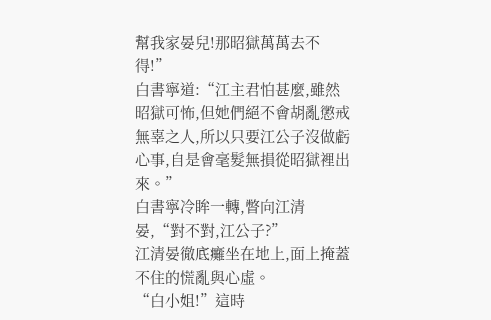幫我家晏兒!那昭獄萬萬去不得!”
白書寧道:“江主君怕甚麼,雖然昭獄可怖,但她們絕不會胡亂懲戒無辜之人,所以只要江公子沒做虧心事,自是會毫髮無損從昭獄裡出來。”
白書寧冷眸一轉,瞥向江清晏,“對不對,江公子?”
江清晏徹底癱坐在地上,面上掩蓋不住的慌亂與心虛。
“白小姐!”這時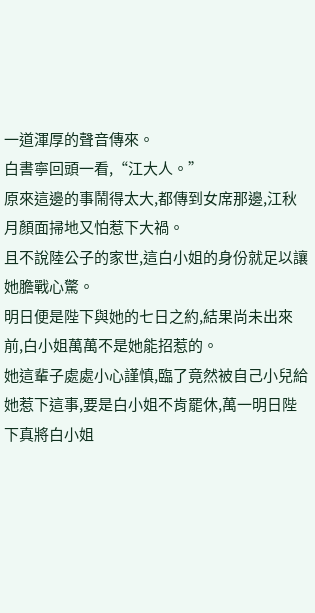一道渾厚的聲音傳來。
白書寧回頭一看,“江大人。”
原來這邊的事鬧得太大,都傳到女席那邊,江秋月顏面掃地又怕惹下大禍。
且不說陸公子的家世,這白小姐的身份就足以讓她膽戰心驚。
明日便是陛下與她的七日之約,結果尚未出來前,白小姐萬萬不是她能招惹的。
她這輩子處處小心謹慎,臨了竟然被自己小兒給她惹下這事,要是白小姐不肯罷休,萬一明日陛下真將白小姐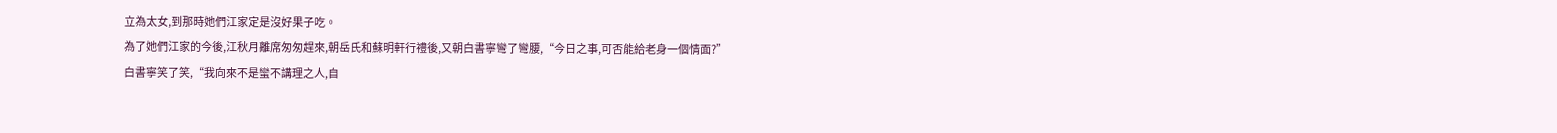立為太女,到那時她們江家定是沒好果子吃。
為了她們江家的今後,江秋月離席匆匆趕來,朝岳氏和蘇明軒行禮後,又朝白書寧彎了彎腰,“今日之事,可否能給老身一個情面?”
白書寧笑了笑,“我向來不是蠻不講理之人,自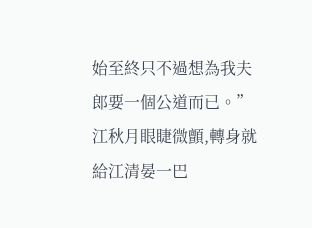始至終只不過想為我夫郎要一個公道而已。”
江秋月眼睫微顫,轉身就給江清晏一巴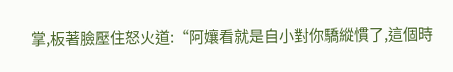掌,板著臉壓住怒火道:“阿孃看就是自小對你驕縱慣了,這個時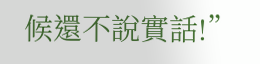候還不說實話!”